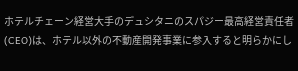ホテルチェーン経営大手のデュシタニのスパジー最高経営責任者(CEO)は、ホテル以外の不動産開発事業に参入すると明らかにし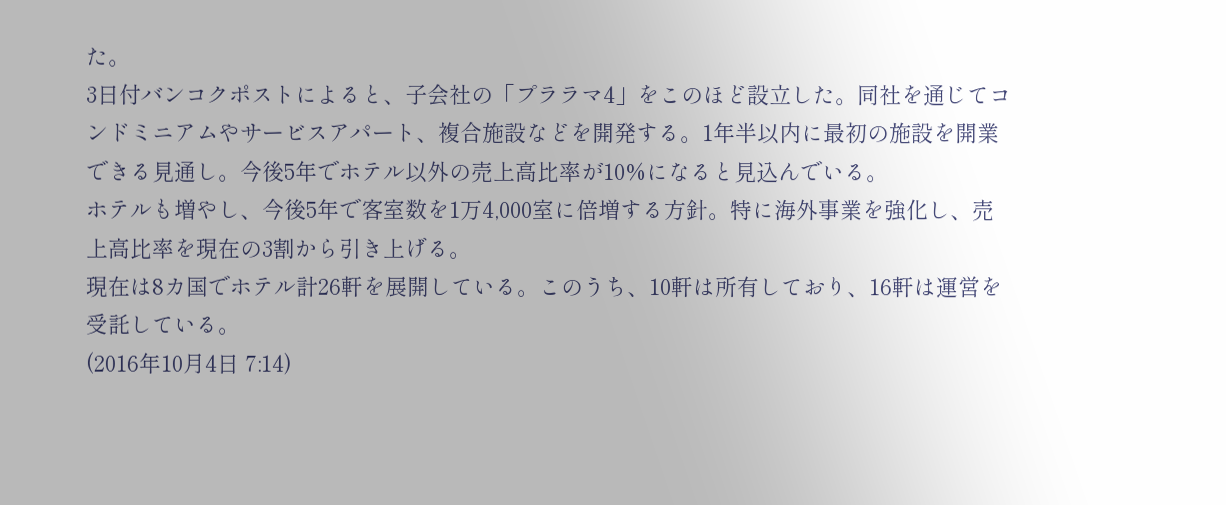た。
3日付バンコクポストによると、子会社の「プララマ4」をこのほど設立した。同社を通じてコンドミニアムやサービスアパート、複合施設などを開発する。1年半以内に最初の施設を開業できる見通し。今後5年でホテル以外の売上高比率が10%になると見込んでいる。
ホテルも増やし、今後5年で客室数を1万4,000室に倍増する方針。特に海外事業を強化し、売上高比率を現在の3割から引き上げる。
現在は8カ国でホテル計26軒を展開している。このうち、10軒は所有しており、16軒は運営を受託している。
(2016年10月4日 7:14)